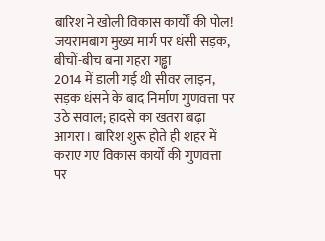बारिश ने खोली विकास कार्यों की पोल! जयरामबाग मुख्य मार्ग पर धंसी सड़क, बीचों-बीच बना गहरा गड्ढा
2014 में डाली गई थी सीवर लाइन, सड़क धंसने के बाद निर्माण गुणवत्ता पर उठे सवाल; हादसे का खतरा बढ़ा
आगरा। बारिश शुरू होते ही शहर में कराए गए विकास कार्यों की गुणवत्ता पर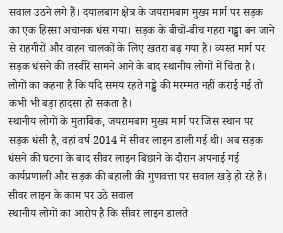सवाल उठने लगे हैं। दयालबाग क्षेत्र के जयरामबाग मुख्य मार्ग पर सड़क का एक हिस्सा अचानक धंस गया। सड़क के बीचों-बीच गहरा गड्ढा बन जाने से राहगीरों और वाहन चालकों के लिए खतरा बढ़ गया है। व्यस्त मार्ग पर सड़क धंसने की तस्वीरें सामने आने के बाद स्थानीय लोगों में चिंता है। लोगों का कहना है कि यदि समय रहते गड्ढे की मरम्मत नहीं कराई गई तो कभी भी बड़ा हादसा हो सकता है।
स्थानीय लोगों के मुताबिक, जयरामबाग मुख्य मार्ग पर जिस स्थान पर सड़क धंसी है, वहां वर्ष 2014 में सीवर लाइन डाली गई थी। अब सड़क धंसने की घटना के बाद सीवर लाइन बिछाने के दौरान अपनाई गई कार्यप्रणाली और सड़क की बहाली की गुणवत्ता पर सवाल खड़े हो रहे हैं।
सीवर लाइन के काम पर उठे सवाल
स्थानीय लोगों का आरोप है कि सीवर लाइन डालते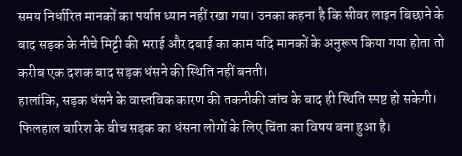समय निर्धारित मानकों का पर्याप्त ध्यान नहीं रखा गया। उनका कहना है कि सीवर लाइन बिछाने के बाद सड़क के नीचे मिट्टी की भराई और दबाई का काम यदि मानकों के अनुरूप किया गया होता तो करीब एक दशक बाद सड़क धंसने की स्थिति नहीं बनती।
हालांकि, सड़क धंसने के वास्तविक कारण की तकनीकी जांच के बाद ही स्थिति स्पष्ट हो सकेगी। फिलहाल बारिश के बीच सड़क का धंसना लोगों के लिए चिंता का विषय बना हुआ है।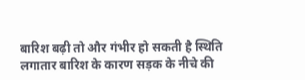बारिश बढ़ी तो और गंभीर हो सकती है स्थिति
लगातार बारिश के कारण सड़क के नीचे की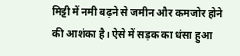मिट्टी में नमी बढ़ने से जमीन और कमजोर होने की आशंका है। ऐसे में सड़क का धंसा हुआ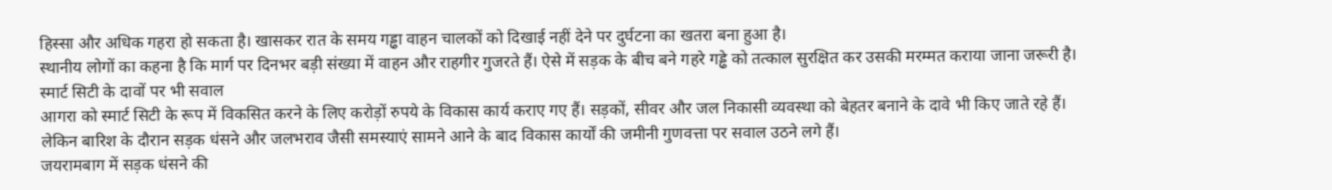हिस्सा और अधिक गहरा हो सकता है। खासकर रात के समय गड्ढा वाहन चालकों को दिखाई नहीं देने पर दुर्घटना का खतरा बना हुआ है।
स्थानीय लोगों का कहना है कि मार्ग पर दिनभर बड़ी संख्या में वाहन और राहगीर गुजरते हैं। ऐसे में सड़क के बीच बने गहरे गड्ढे को तत्काल सुरक्षित कर उसकी मरम्मत कराया जाना जरूरी है।
स्मार्ट सिटी के दावों पर भी सवाल
आगरा को स्मार्ट सिटी के रूप में विकसित करने के लिए करोड़ों रुपये के विकास कार्य कराए गए हैं। सड़कों, सीवर और जल निकासी व्यवस्था को बेहतर बनाने के दावे भी किए जाते रहे हैं। लेकिन बारिश के दौरान सड़क धंसने और जलभराव जैसी समस्याएं सामने आने के बाद विकास कार्यों की जमीनी गुणवत्ता पर सवाल उठने लगे हैं।
जयरामबाग में सड़क धंसने की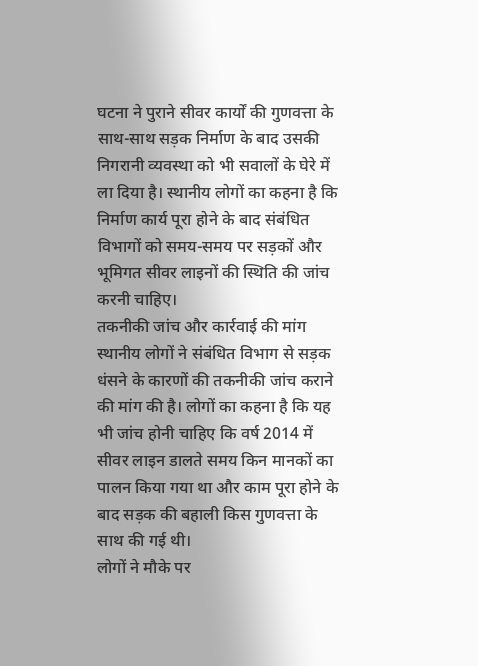घटना ने पुराने सीवर कार्यों की गुणवत्ता के साथ-साथ सड़क निर्माण के बाद उसकी निगरानी व्यवस्था को भी सवालों के घेरे में ला दिया है। स्थानीय लोगों का कहना है कि निर्माण कार्य पूरा होने के बाद संबंधित विभागों को समय-समय पर सड़कों और भूमिगत सीवर लाइनों की स्थिति की जांच करनी चाहिए।
तकनीकी जांच और कार्रवाई की मांग
स्थानीय लोगों ने संबंधित विभाग से सड़क धंसने के कारणों की तकनीकी जांच कराने की मांग की है। लोगों का कहना है कि यह भी जांच होनी चाहिए कि वर्ष 2014 में सीवर लाइन डालते समय किन मानकों का पालन किया गया था और काम पूरा होने के बाद सड़क की बहाली किस गुणवत्ता के साथ की गई थी।
लोगों ने मौके पर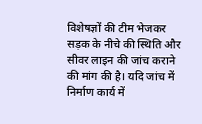विशेषज्ञों की टीम भेजकर सड़क के नीचे की स्थिति और सीवर लाइन की जांच कराने की मांग की है। यदि जांच में निर्माण कार्य में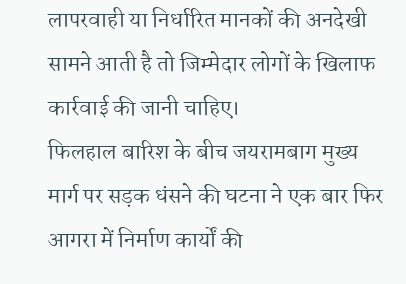लापरवाही या निर्धारित मानकों की अनदेखी सामने आती है तो जिम्मेदार लोगों के खिलाफ कार्रवाई की जानी चाहिए।
फिलहाल बारिश के बीच जयरामबाग मुख्य मार्ग पर सड़क धंसने की घटना ने एक बार फिर आगरा में निर्माण कार्यों की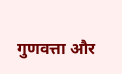गुणवत्ता और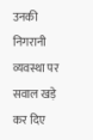उनकी निगरानी व्यवस्था पर सवाल खड़े कर दिए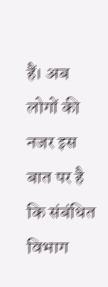हैं। अब लोगों की नजर इस बात पर है कि संबंधित विभाग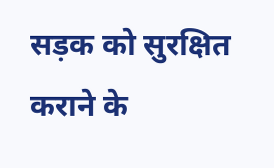सड़क को सुरक्षित कराने के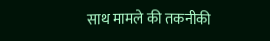साथ मामले की तकनीकी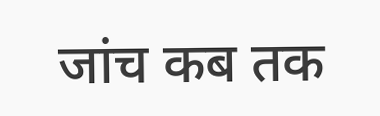जांच कब तक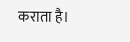कराता है।